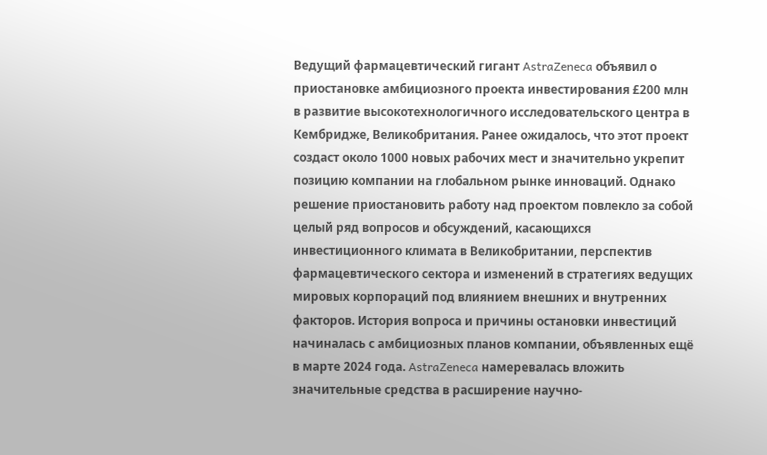Ведущий фармацевтический гигант AstraZeneca объявил о приостановке амбициозного проекта инвестирования £200 млн в развитие высокотехнологичного исследовательского центра в Кембридже, Великобритания. Ранее ожидалось, что этот проект создаст около 1000 новых рабочих мест и значительно укрепит позицию компании на глобальном рынке инноваций. Однако решение приостановить работу над проектом повлекло за собой целый ряд вопросов и обсуждений, касающихся инвестиционного климата в Великобритании, перспектив фармацевтического сектора и изменений в стратегиях ведущих мировых корпораций под влиянием внешних и внутренних факторов. История вопроса и причины остановки инвестиций начиналась с амбициозных планов компании, объявленных ещё в марте 2024 года. AstraZeneca намеревалась вложить значительные средства в расширение научно-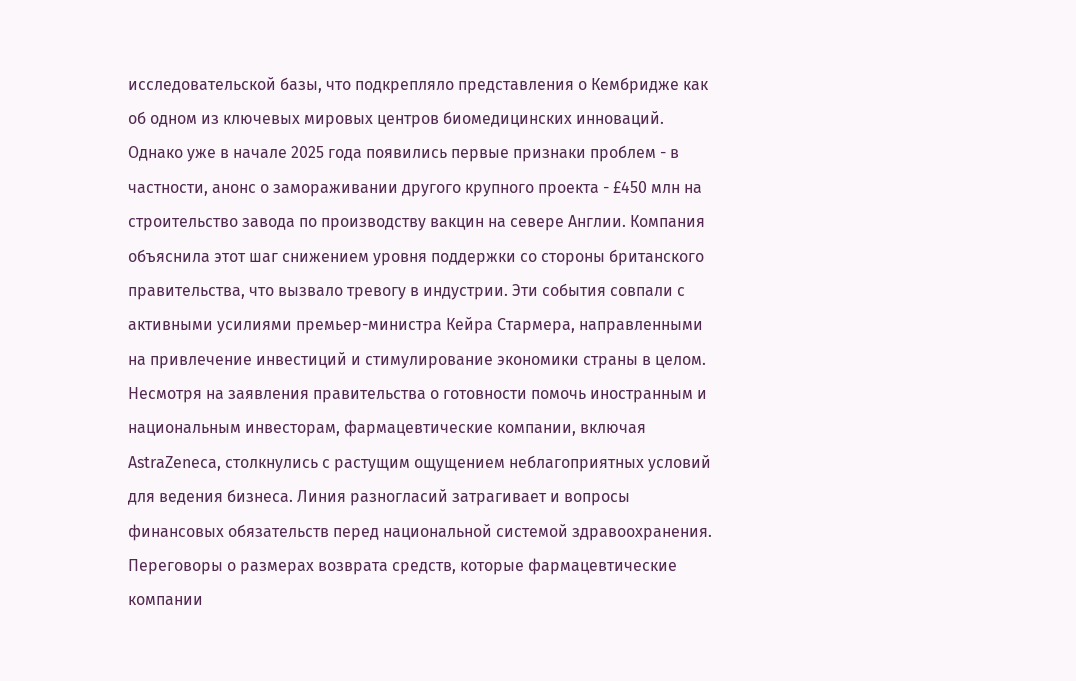исследовательской базы, что подкрепляло представления о Кембридже как об одном из ключевых мировых центров биомедицинских инноваций.
Однако уже в начале 2025 года появились первые признаки проблем - в частности, анонс о замораживании другого крупного проекта - £450 млн на строительство завода по производству вакцин на севере Англии. Компания объяснила этот шаг снижением уровня поддержки со стороны британского правительства, что вызвало тревогу в индустрии. Эти события совпали с активными усилиями премьер-министра Кейра Стармера, направленными на привлечение инвестиций и стимулирование экономики страны в целом. Несмотря на заявления правительства о готовности помочь иностранным и национальным инвесторам, фармацевтические компании, включая AstraZeneca, столкнулись с растущим ощущением неблагоприятных условий для ведения бизнеса. Линия разногласий затрагивает и вопросы финансовых обязательств перед национальной системой здравоохранения.
Переговоры о размерах возврата средств, которые фармацевтические компании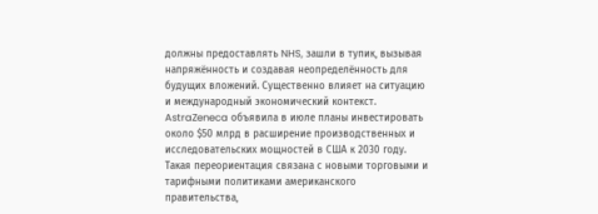должны предоставлять NHS, зашли в тупик, вызывая напряжённость и создавая неопределённость для будущих вложений. Существенно влияет на ситуацию и международный экономический контекст. AstraZeneca объявила в июле планы инвестировать около $50 млрд в расширение производственных и исследовательских мощностей в США к 2030 году. Такая переориентация связана с новыми торговыми и тарифными политиками американского правительства,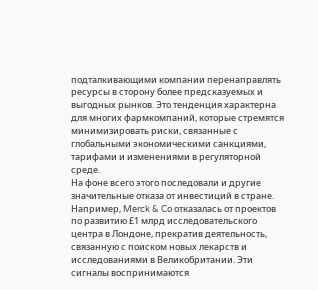подталкивающими компании перенаправлять ресурсы в сторону более предсказуемых и выгодных рынков. Это тенденция характерна для многих фармкомпаний, которые стремятся минимизировать риски, связанные с глобальными экономическими санкциями, тарифами и изменениями в регуляторной среде.
На фоне всего этого последовали и другие значительные отказа от инвестиций в стране. Например, Merck & Co отказалась от проектов по развитию £1 млрд исследовательского центра в Лондоне, прекратив деятельность, связанную с поиском новых лекарств и исследованиями в Великобритании. Эти сигналы воспринимаются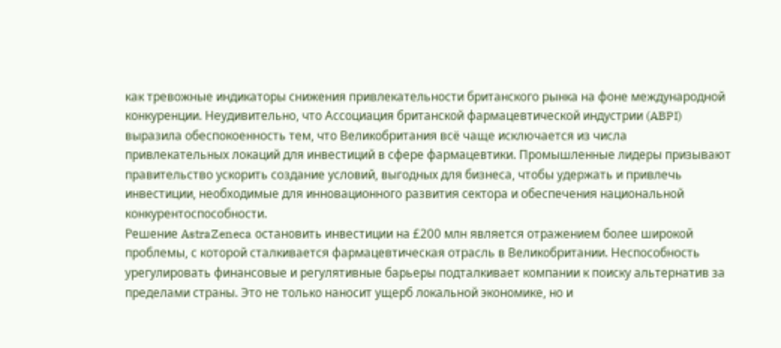как тревожные индикаторы снижения привлекательности британского рынка на фоне международной конкуренции. Неудивительно, что Ассоциация британской фармацевтической индустрии (ABPI) выразила обеспокоенность тем, что Великобритания всё чаще исключается из числа привлекательных локаций для инвестиций в сфере фармацевтики. Промышленные лидеры призывают правительство ускорить создание условий, выгодных для бизнеса, чтобы удержать и привлечь инвестиции, необходимые для инновационного развития сектора и обеспечения национальной конкурентоспособности.
Решение AstraZeneca остановить инвестиции на £200 млн является отражением более широкой проблемы, с которой сталкивается фармацевтическая отрасль в Великобритании. Неспособность урегулировать финансовые и регулятивные барьеры подталкивает компании к поиску альтернатив за пределами страны. Это не только наносит ущерб локальной экономике, но и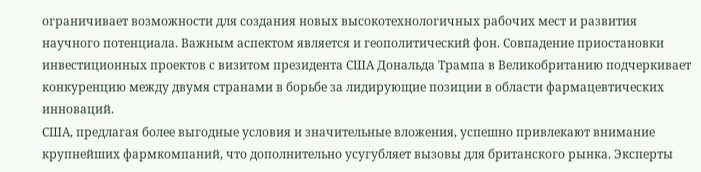ограничивает возможности для создания новых высокотехнологичных рабочих мест и развития научного потенциала. Важным аспектом является и геополитический фон. Совпадение приостановки инвестиционных проектов с визитом президента США Дональда Трампа в Великобританию подчеркивает конкуренцию между двумя странами в борьбе за лидирующие позиции в области фармацевтических инноваций.
США, предлагая более выгодные условия и значительные вложения, успешно привлекают внимание крупнейших фармкомпаний, что дополнительно усугубляет вызовы для британского рынка. Эксперты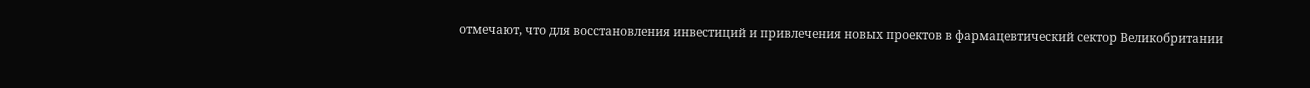отмечают, что для восстановления инвестиций и привлечения новых проектов в фармацевтический сектор Великобритании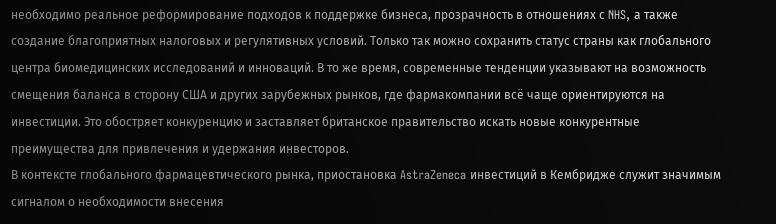необходимо реальное реформирование подходов к поддержке бизнеса, прозрачность в отношениях с NHS, а также создание благоприятных налоговых и регулятивных условий. Только так можно сохранить статус страны как глобального центра биомедицинских исследований и инноваций. В то же время, современные тенденции указывают на возможность смещения баланса в сторону США и других зарубежных рынков, где фармакомпании всё чаще ориентируются на инвестиции. Это обостряет конкуренцию и заставляет британское правительство искать новые конкурентные преимущества для привлечения и удержания инвесторов.
В контексте глобального фармацевтического рынка, приостановка AstraZeneca инвестиций в Кембридже служит значимым сигналом о необходимости внесения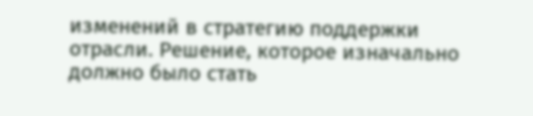изменений в стратегию поддержки отрасли. Решение, которое изначально должно было стать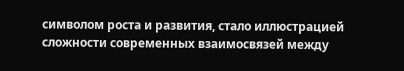символом роста и развития, стало иллюстрацией сложности современных взаимосвязей между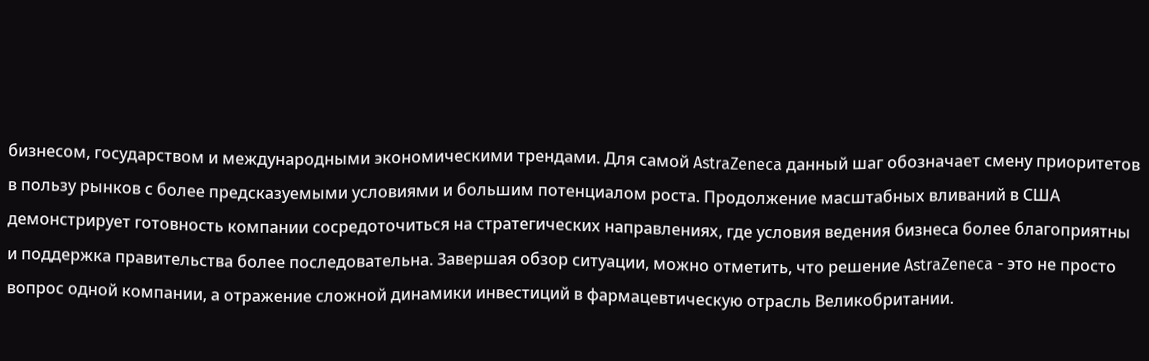бизнесом, государством и международными экономическими трендами. Для самой AstraZeneca данный шаг обозначает смену приоритетов в пользу рынков с более предсказуемыми условиями и большим потенциалом роста. Продолжение масштабных вливаний в США демонстрирует готовность компании сосредоточиться на стратегических направлениях, где условия ведения бизнеса более благоприятны и поддержка правительства более последовательна. Завершая обзор ситуации, можно отметить, что решение AstraZeneca - это не просто вопрос одной компании, а отражение сложной динамики инвестиций в фармацевтическую отрасль Великобритании.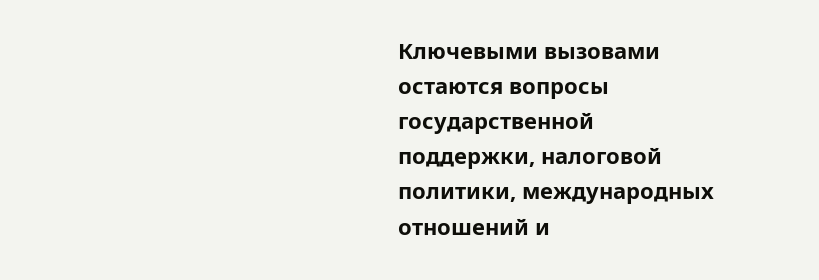Ключевыми вызовами остаются вопросы государственной поддержки, налоговой политики, международных отношений и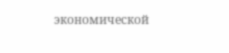экономической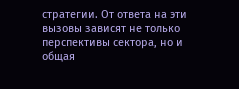стратегии. От ответа на эти вызовы зависят не только перспективы сектора, но и общая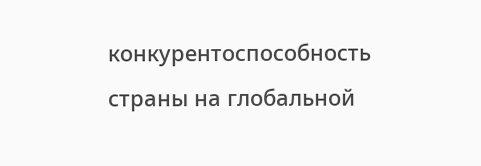конкурентоспособность страны на глобальной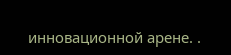инновационной арене. .